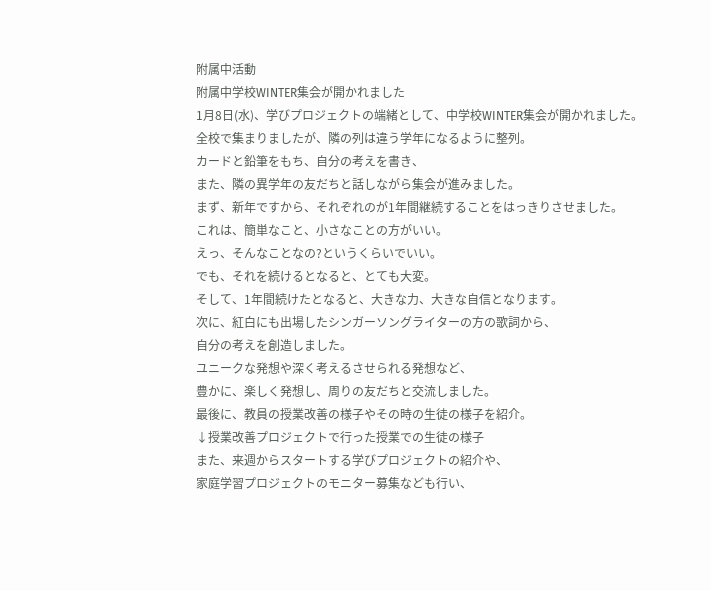附属中活動
附属中学校WINTER集会が開かれました
1月8日(水)、学びプロジェクトの端緒として、中学校WINTER集会が開かれました。
全校で集まりましたが、隣の列は違う学年になるように整列。
カードと鉛筆をもち、自分の考えを書き、
また、隣の異学年の友だちと話しながら集会が進みました。
まず、新年ですから、それぞれのが1年間継続することをはっきりさせました。
これは、簡単なこと、小さなことの方がいい。
えっ、そんなことなの?というくらいでいい。
でも、それを続けるとなると、とても大変。
そして、1年間続けたとなると、大きな力、大きな自信となります。
次に、紅白にも出場したシンガーソングライターの方の歌詞から、
自分の考えを創造しました。
ユニークな発想や深く考えるさせられる発想など、
豊かに、楽しく発想し、周りの友だちと交流しました。
最後に、教員の授業改善の様子やその時の生徒の様子を紹介。
↓授業改善プロジェクトで行った授業での生徒の様子
また、来週からスタートする学びプロジェクトの紹介や、
家庭学習プロジェクトのモニター募集なども行い、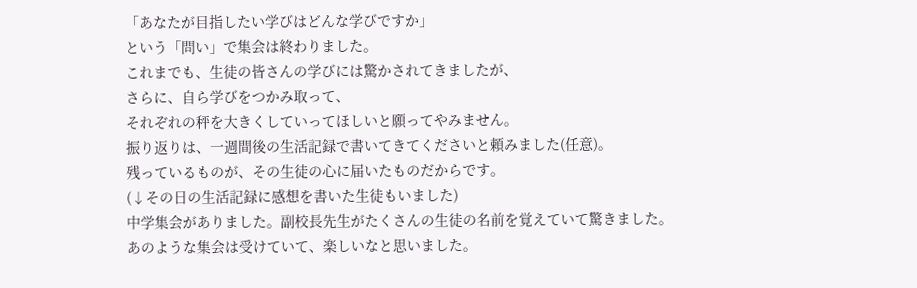「あなたが目指したい学びはどんな学びですか」
という「問い」で集会は終わりました。
これまでも、生徒の皆さんの学びには驚かされてきましたが、
さらに、自ら学びをつかみ取って、
それぞれの秤を大きくしていってほしいと願ってやみません。
振り返りは、一週間後の生活記録で書いてきてくださいと頼みました(任意)。
残っているものが、その生徒の心に届いたものだからです。
(↓その日の生活記録に感想を書いた生徒もいました)
中学集会がありました。副校長先生がたくさんの生徒の名前を覚えていて驚きました。
あのような集会は受けていて、楽しいなと思いました。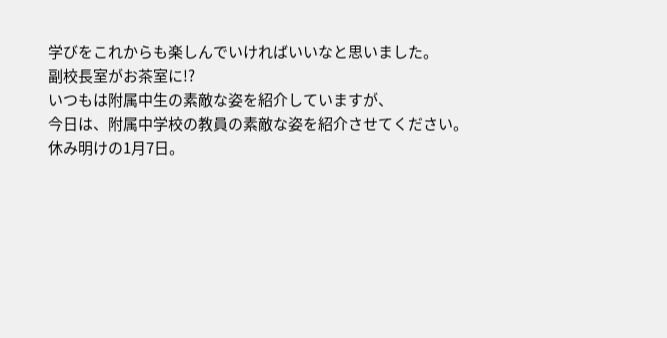学びをこれからも楽しんでいければいいなと思いました。
副校長室がお茶室に!?
いつもは附属中生の素敵な姿を紹介していますが、
今日は、附属中学校の教員の素敵な姿を紹介させてください。
休み明けの1月7日。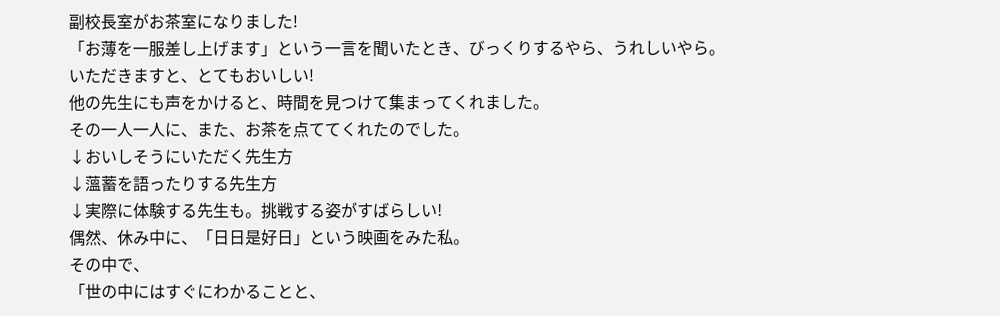副校長室がお茶室になりました!
「お薄を一服差し上げます」という一言を聞いたとき、びっくりするやら、うれしいやら。
いただきますと、とてもおいしい!
他の先生にも声をかけると、時間を見つけて集まってくれました。
その一人一人に、また、お茶を点ててくれたのでした。
↓おいしそうにいただく先生方
↓薀蓄を語ったりする先生方
↓実際に体験する先生も。挑戦する姿がすばらしい!
偶然、休み中に、「日日是好日」という映画をみた私。
その中で、
「世の中にはすぐにわかることと、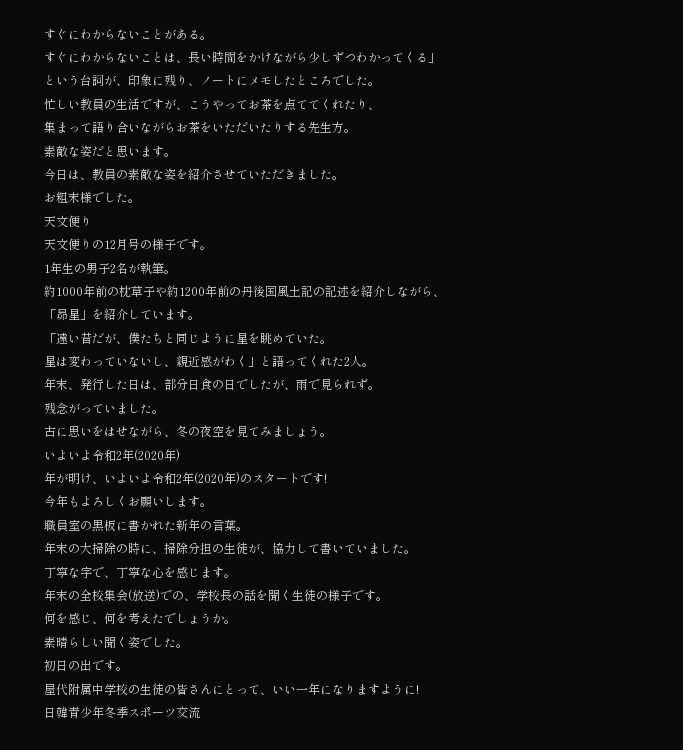すぐにわからないことがある。
すぐにわからないことは、長い時間をかけながら少しずつわかってくる」
という台詞が、印象に残り、ノートにメモしたところでした。
忙しい教員の生活ですが、こうやってお茶を点ててくれたり、
集まって語り合いながらお茶をいただいたりする先生方。
素敵な姿だと思います。
今日は、教員の素敵な姿を紹介させていただきました。
お粗末様でした。
天文便り
天文便りの12月号の様子です。
1年生の男子2名が執筆。
約1000年前の枕草子や約1200年前の丹後国風土記の記述を紹介しながら、
「昴星」を紹介しています。
「遠い昔だが、僕たちと同じように星を眺めていた。
星は変わっていないし、親近感がわく」と語ってくれた2人。
年末、発行した日は、部分日食の日でしたが、雨で見られず。
残念がっていました。
古に思いをはせながら、冬の夜空を見てみましょう。
いよいよ令和2年(2020年)
年が明け、いよいよ令和2年(2020年)のスタートです!
今年もよろしくお願いします。
職員室の黒板に書かれた新年の言葉。
年末の大掃除の時に、掃除分担の生徒が、協力して書いていました。
丁寧な字で、丁寧な心を感じます。
年末の全校集会(放送)での、学校長の話を聞く生徒の様子です。
何を感じ、何を考えたでしょうか。
素晴らしい聞く姿でした。
初日の出です。
屋代附属中学校の生徒の皆さんにとって、いい一年になりますように!
日韓青少年冬季スポーツ交流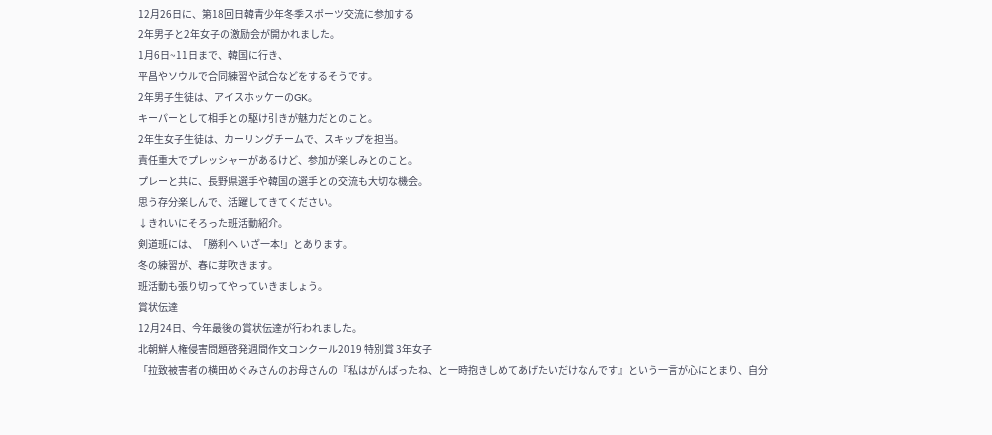12月26日に、第18回日韓青少年冬季スポーツ交流に参加する
2年男子と2年女子の激励会が開かれました。
1月6日~11日まで、韓国に行き、
平昌やソウルで合同練習や試合などをするそうです。
2年男子生徒は、アイスホッケーのGK。
キーパーとして相手との駆け引きが魅力だとのこと。
2年生女子生徒は、カーリングチームで、スキップを担当。
責任重大でプレッシャーがあるけど、参加が楽しみとのこと。
プレーと共に、長野県選手や韓国の選手との交流も大切な機会。
思う存分楽しんで、活躍してきてください。
↓きれいにそろった班活動紹介。
剣道班には、「勝利へ いざ一本!」とあります。
冬の練習が、春に芽吹きます。
班活動も張り切ってやっていきましょう。
賞状伝達
12月24日、今年最後の賞状伝達が行われました。
北朝鮮人権侵害問題啓発週間作文コンクール2019 特別賞 3年女子
「拉致被害者の横田めぐみさんのお母さんの『私はがんばったね、と一時抱きしめてあげたいだけなんです』という一言が心にとまり、自分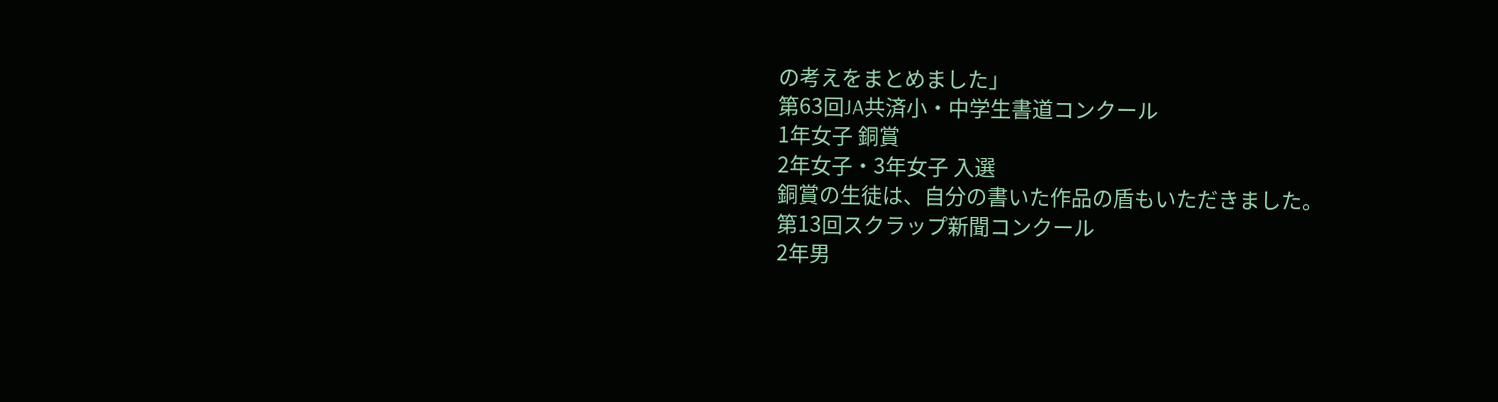の考えをまとめました」
第63回JA共済小・中学生書道コンクール
1年女子 銅賞
2年女子・3年女子 入選
銅賞の生徒は、自分の書いた作品の盾もいただきました。
第13回スクラップ新聞コンクール
2年男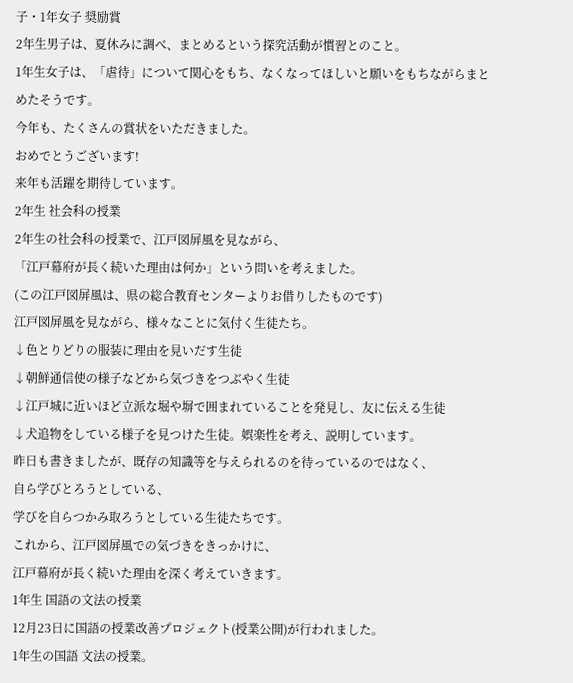子・1年女子 奨励賞
2年生男子は、夏休みに調べ、まとめるという探究活動が慣習とのこと。
1年生女子は、「虐待」について関心をもち、なくなってほしいと願いをもちながらまとめたそうです。
今年も、たくさんの賞状をいただきました。
おめでとうございます!
来年も活躍を期待しています。
2年生 社会科の授業
2年生の社会科の授業で、江戸図屏風を見ながら、
「江戸幕府が長く続いた理由は何か」という問いを考えました。
(この江戸図屏風は、県の総合教育センターよりお借りしたものです)
江戸図屏風を見ながら、様々なことに気付く生徒たち。
↓色とりどりの服装に理由を見いだす生徒
↓朝鮮通信使の様子などから気づきをつぶやく生徒
↓江戸城に近いほど立派な堀や塀で囲まれていることを発見し、友に伝える生徒
↓犬追物をしている様子を見つけた生徒。娯楽性を考え、説明しています。
昨日も書きましたが、既存の知識等を与えられるのを待っているのではなく、
自ら学びとろうとしている、
学びを自らつかみ取ろうとしている生徒たちです。
これから、江戸図屏風での気づきをきっかけに、
江戸幕府が長く続いた理由を深く考えていきます。
1年生 国語の文法の授業
12月23日に国語の授業改善プロジェクト(授業公開)が行われました。
1年生の国語 文法の授業。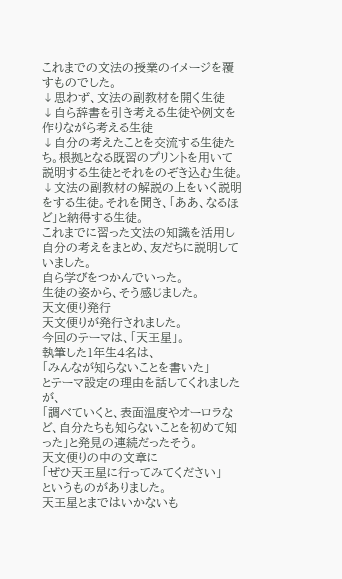これまでの文法の授業のイメージを覆すものでした。
↓思わず、文法の副教材を開く生徒
↓自ら辞書を引き考える生徒や例文を作りながら考える生徒
↓自分の考えたことを交流する生徒たち。根拠となる既習のプリントを用いて説明する生徒とそれをのぞき込む生徒。
↓文法の副教材の解説の上をいく説明をする生徒。それを聞き、「ああ、なるほど」と納得する生徒。
これまでに習った文法の知識を活用し自分の考えをまとめ、友だちに説明していました。
自ら学びをつかんでいった。
生徒の姿から、そう感じました。
天文便り発行
天文便りが発行されました。
今回のテーマは、「天王星」。
執筆した1年生4名は、
「みんなが知らないことを書いた」
とテーマ設定の理由を話してくれましたが、
「調べていくと、表面温度やオーロラなど、自分たちも知らないことを初めて知った」と発見の連続だったそう。
天文便りの中の文章に
「ぜひ天王星に行ってみてください」
というものがありました。
天王星とまではいかないも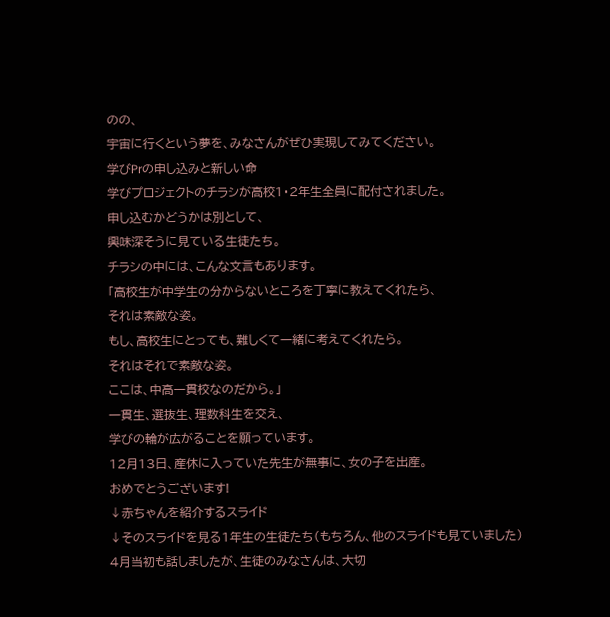のの、
宇宙に行くという夢を、みなさんがぜひ実現してみてください。
学びPrの申し込みと新しい命
学びプロジェクトのチラシが高校1・2年生全員に配付されました。
申し込むかどうかは別として、
興味深そうに見ている生徒たち。
チラシの中には、こんな文言もあります。
「高校生が中学生の分からないところを丁寧に教えてくれたら、
それは素敵な姿。
もし、高校生にとっても、難しくて一緒に考えてくれたら。
それはそれで素敵な姿。
ここは、中高一貫校なのだから。」
一貫生、選抜生、理数科生を交え、
学びの輪が広がることを願っています。
12月13日、産休に入っていた先生が無事に、女の子を出産。
おめでとうございます!
↓赤ちゃんを紹介するスライド
↓そのスライドを見る1年生の生徒たち(もちろん、他のスライドも見ていました)
4月当初も話しましたが、生徒のみなさんは、大切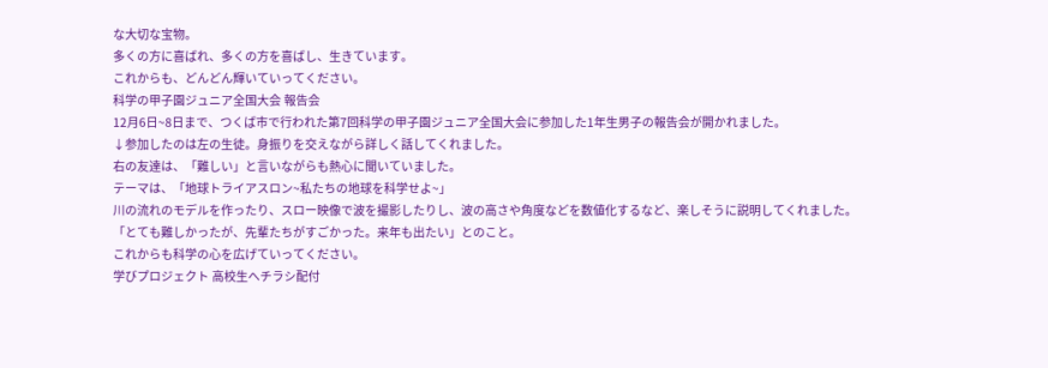な大切な宝物。
多くの方に喜ばれ、多くの方を喜ばし、生きています。
これからも、どんどん輝いていってください。
科学の甲子園ジュニア全国大会 報告会
12月6日~8日まで、つくば市で行われた第7回科学の甲子園ジュニア全国大会に参加した1年生男子の報告会が開かれました。
↓参加したのは左の生徒。身振りを交えながら詳しく話してくれました。
右の友達は、「難しい」と言いながらも熱心に聞いていました。
テーマは、「地球トライアスロン~私たちの地球を科学せよ~」
川の流れのモデルを作ったり、スロー映像で波を撮影したりし、波の高さや角度などを数値化するなど、楽しそうに説明してくれました。
「とても難しかったが、先輩たちがすごかった。来年も出たい」とのこと。
これからも科学の心を広げていってください。
学びプロジェクト 高校生へチラシ配付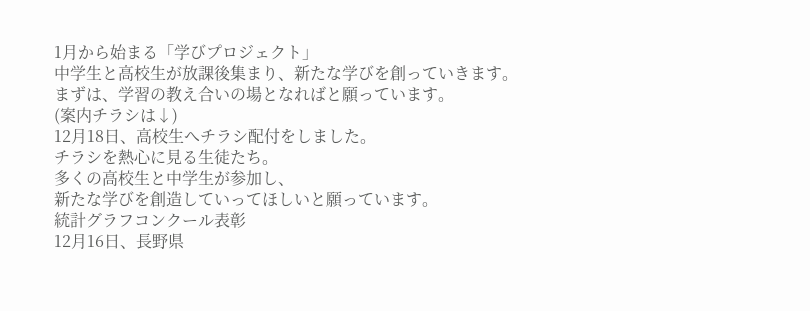1月から始まる「学びプロジェクト」
中学生と高校生が放課後集まり、新たな学びを創っていきます。
まずは、学習の教え合いの場となればと願っています。
(案内チラシは↓)
12月18日、高校生へチラシ配付をしました。
チラシを熱心に見る生徒たち。
多くの高校生と中学生が参加し、
新たな学びを創造していってほしいと願っています。
統計グラフコンクール表彰
12月16日、長野県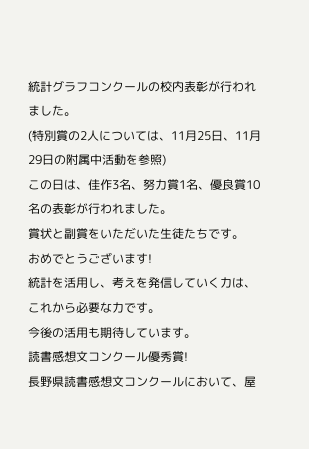統計グラフコンクールの校内表彰が行われました。
(特別賞の2人については、11月25日、11月29日の附属中活動を参照)
この日は、佳作3名、努力賞1名、優良賞10名の表彰が行われました。
賞状と副賞をいただいた生徒たちです。
おめでとうございます!
統計を活用し、考えを発信していく力は、これから必要な力です。
今後の活用も期待しています。
読書感想文コンクール優秀賞!
長野県読書感想文コンクールにおいて、屋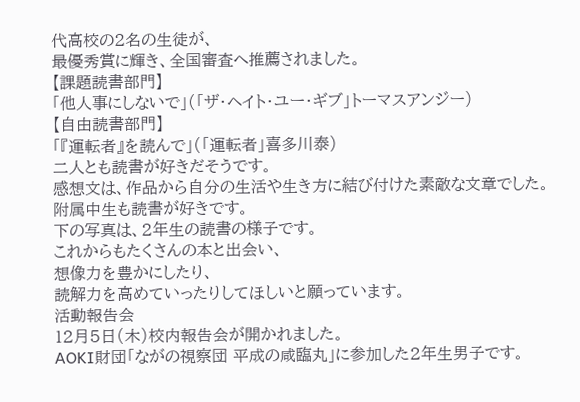代高校の2名の生徒が、
最優秀賞に輝き、全国審査へ推薦されました。
【課題読書部門】
「他人事にしないで」(「ザ・ヘイト・ユー・ギブ」トーマスアンジー)
【自由読書部門】
「『運転者』を読んで」(「運転者」喜多川泰)
二人とも読書が好きだそうです。
感想文は、作品から自分の生活や生き方に結び付けた素敵な文章でした。
附属中生も読書が好きです。
下の写真は、2年生の読書の様子です。
これからもたくさんの本と出会い、
想像力を豊かにしたり、
読解力を高めていったりしてほしいと願っています。
活動報告会
12月5日(木)校内報告会が開かれました。
AOKI財団「ながの視察団 平成の咸臨丸」に参加した2年生男子です。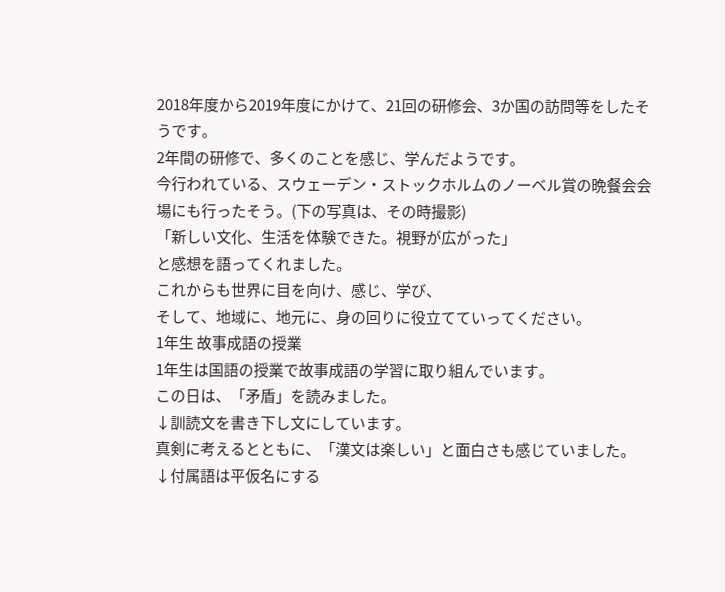2018年度から2019年度にかけて、21回の研修会、3か国の訪問等をしたそうです。
2年間の研修で、多くのことを感じ、学んだようです。
今行われている、スウェーデン・ストックホルムのノーベル賞の晩餐会会場にも行ったそう。(下の写真は、その時撮影)
「新しい文化、生活を体験できた。視野が広がった」
と感想を語ってくれました。
これからも世界に目を向け、感じ、学び、
そして、地域に、地元に、身の回りに役立てていってください。
1年生 故事成語の授業
1年生は国語の授業で故事成語の学習に取り組んでいます。
この日は、「矛盾」を読みました。
↓訓読文を書き下し文にしています。
真剣に考えるとともに、「漢文は楽しい」と面白さも感じていました。
↓付属語は平仮名にする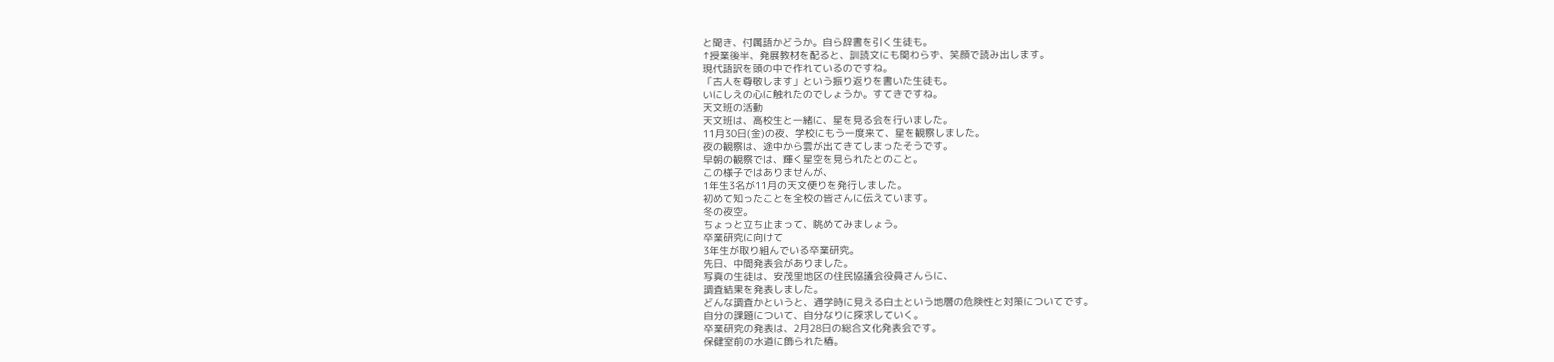と聞き、付属語かどうか。自ら辞書を引く生徒も。
↑授業後半、発展教材を配ると、訓読文にも関わらず、笑顔で読み出します。
現代語訳を頭の中で作れているのですね。
「古人を尊敬します」という振り返りを書いた生徒も。
いにしえの心に触れたのでしょうか。すてきですね。
天文班の活動
天文班は、高校生と一緒に、星を見る会を行いました。
11月30日(金)の夜、学校にもう一度来て、星を観察しました。
夜の観察は、途中から雲が出てきてしまったそうです。
早朝の観察では、輝く星空を見られたとのこと。
この様子ではありませんが、
1年生3名が11月の天文便りを発行しました。
初めて知ったことを全校の皆さんに伝えています。
冬の夜空。
ちょっと立ち止まって、眺めてみましょう。
卒業研究に向けて
3年生が取り組んでいる卒業研究。
先日、中間発表会がありました。
写真の生徒は、安茂里地区の住民協議会役員さんらに、
調査結果を発表しました。
どんな調査かというと、通学時に見える白土という地層の危険性と対策についてです。
自分の課題について、自分なりに探求していく。
卒業研究の発表は、2月28日の総合文化発表会です。
保健室前の水道に飾られた椿。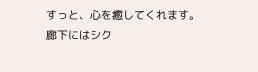すっと、心を癒してくれます。
廊下にはシク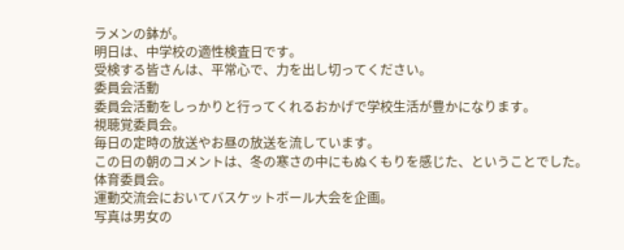ラメンの鉢が。
明日は、中学校の適性検査日です。
受検する皆さんは、平常心で、力を出し切ってください。
委員会活動
委員会活動をしっかりと行ってくれるおかげで学校生活が豊かになります。
視聴覚委員会。
毎日の定時の放送やお昼の放送を流しています。
この日の朝のコメントは、冬の寒さの中にもぬくもりを感じた、ということでした。
体育委員会。
運動交流会においてバスケットボール大会を企画。
写真は男女の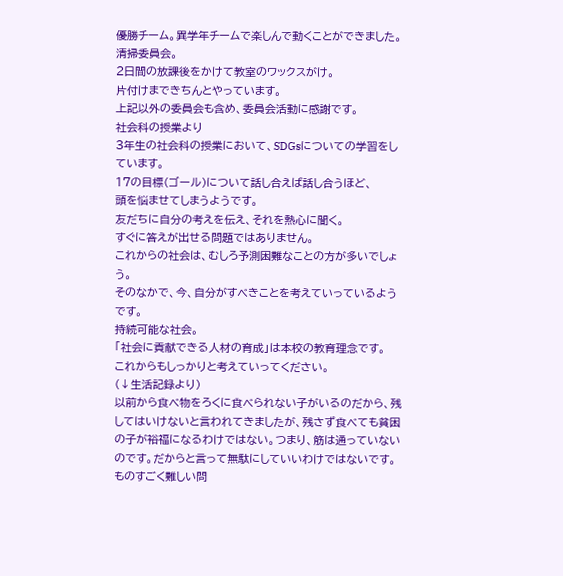優勝チーム。異学年チームで楽しんで動くことができました。
清掃委員会。
2日間の放課後をかけて教室のワックスがけ。
片付けまできちんとやっています。
上記以外の委員会も含め、委員会活動に感謝です。
社会科の授業より
3年生の社会科の授業において、SDGsについての学習をしています。
17の目標(ゴール)について話し合えば話し合うほど、
頭を悩ませてしまうようです。
友だちに自分の考えを伝え、それを熱心に聞く。
すぐに答えが出せる問題ではありません。
これからの社会は、むしろ予測困難なことの方が多いでしょう。
そのなかで、今、自分がすべきことを考えていっているようです。
持続可能な社会。
「社会に貢献できる人材の育成」は本校の教育理念です。
これからもしっかりと考えていってください。
(↓生活記録より)
以前から食べ物をろくに食べられない子がいるのだから、残してはいけないと言われてきましたが、残さず食べても貧困の子が裕福になるわけではない。つまり、筋は通っていないのです。だからと言って無駄にしていいわけではないです。ものすごく難しい問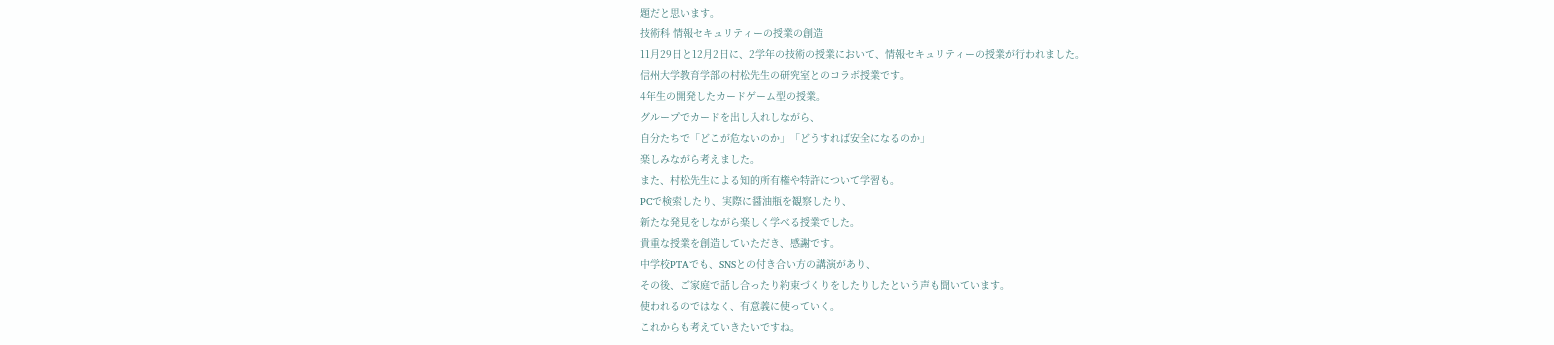題だと思います。
技術科 情報セキュリティーの授業の創造
11月29日と12月2日に、2学年の技術の授業において、情報セキュリティーの授業が行われました。
信州大学教育学部の村松先生の研究室とのコラボ授業です。
4年生の開発したカードゲーム型の授業。
グループでカードを出し入れしながら、
自分たちで「どこが危ないのか」「どうすれば安全になるのか」
楽しみながら考えました。
また、村松先生による知的所有権や特許について学習も。
PCで検索したり、実際に醤油瓶を観察したり、
新たな発見をしながら楽しく学べる授業でした。
貴重な授業を創造していただき、感謝です。
中学校PTAでも、SNSとの付き合い方の講演があり、
その後、ご家庭で話し合ったり約束づくりをしたりしたという声も聞いています。
使われるのではなく、有意義に使っていく。
これからも考えていきたいですね。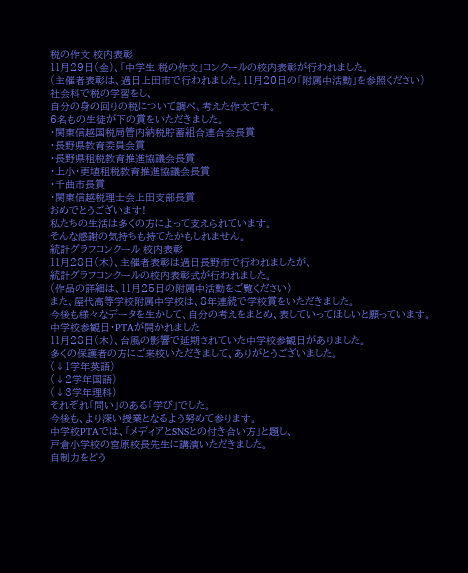税の作文 校内表彰
11月29日(金)、「中学生 税の作文」コンクールの校内表彰が行われました。
(主催者表彰は、過日上田市で行われました。11月20日の「附属中活動」を参照ください)
社会科で税の学習をし、
自分の身の回りの税について調べ、考えた作文です。
6名もの生徒が下の賞をいただきました。
・関東信越国税局管内納税貯蓄組合連合会長賞
・長野県教育委員会賞
・長野県租税教育推進協議会長賞
・上小・更埴租税教育推進協議会長賞
・千曲市長賞
・関東信越税理士会上田支部長賞
おめでとうございます!
私たちの生活は多くの方によって支えられています。
そんな感謝の気持ちも持てたかもしれません。
統計グラフコンクール 校内表彰
11月28日(木)、主催者表彰は過日長野市で行われましたが、
統計グラフコンクールの校内表彰式が行われました。
(作品の詳細は、11月25日の附属中活動をご覧ください)
また、屋代高等学校附属中学校は、8年連続で学校賞をいただきました。
今後も様々なデータを生かして、自分の考えをまとめ、表していってほしいと願っています。
中学校参観日・PTAが開かれました
11月28日(木)、台風の影響で延期されていた中学校参観日がありました。
多くの保護者の方にご来校いただきまして、ありがとうございました。
(↓1学年英語)
(↓2学年国語)
(↓3学年理科)
それぞれ「問い」のある「学び」でした。
今後も、より深い授業となるよう努めて参ります。
中学校PTAでは、「メディアとSNSとの付き合い方」と題し、
戸倉小学校の宮原校長先生に講演いただきました。
自制力をどう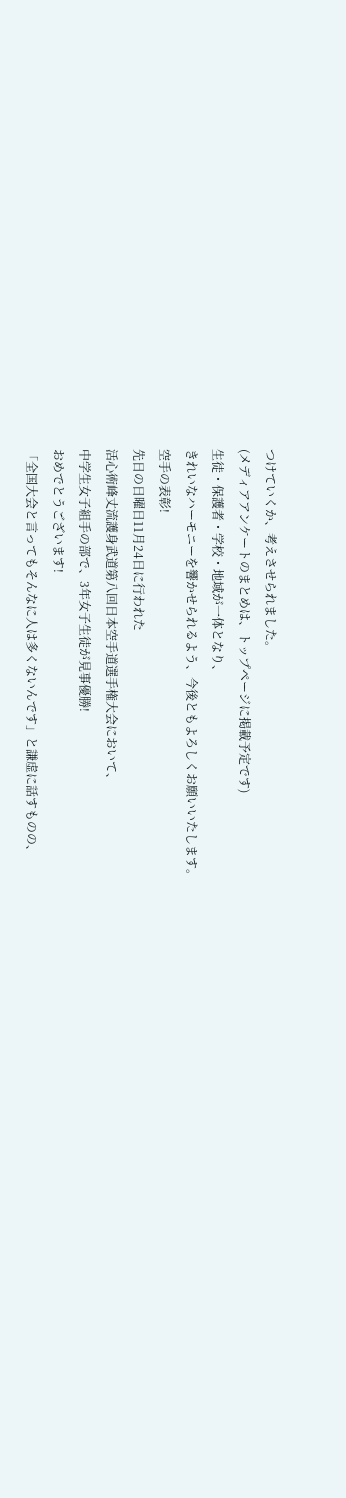つけていくか、考えさせられました。
(メディアアンケートのまとめは、トップページに掲載予定です)
生徒・保護者・学校・地域が一体となり、
きれいなハーモニーを響かせられるよう、今後ともよろしくお願いいたします。
空手の表彰!
先日の日曜日11月24日に行われた
活心術峰丈流護身武道第八回日本空手道選手権大会において、
中学生女子組手の部で、3年女子生徒が見事優勝!
おめでとうございます!
「全国大会と言ってもそんなに人は多くないんです」と謙虚に話すものの、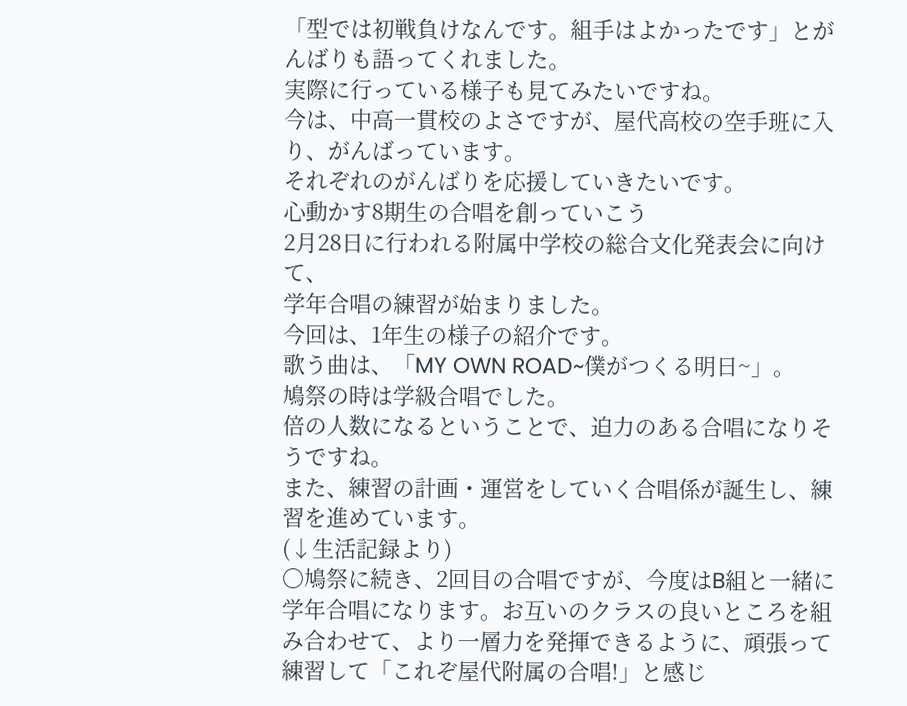「型では初戦負けなんです。組手はよかったです」とがんばりも語ってくれました。
実際に行っている様子も見てみたいですね。
今は、中高一貫校のよさですが、屋代高校の空手班に入り、がんばっています。
それぞれのがんばりを応援していきたいです。
心動かす8期生の合唱を創っていこう
2月28日に行われる附属中学校の総合文化発表会に向けて、
学年合唱の練習が始まりました。
今回は、1年生の様子の紹介です。
歌う曲は、「MY OWN ROAD~僕がつくる明日~」。
鳩祭の時は学級合唱でした。
倍の人数になるということで、迫力のある合唱になりそうですね。
また、練習の計画・運営をしていく合唱係が誕生し、練習を進めています。
(↓生活記録より)
〇鳩祭に続き、2回目の合唱ですが、今度はB組と一緒に学年合唱になります。お互いのクラスの良いところを組み合わせて、より一層力を発揮できるように、頑張って練習して「これぞ屋代附属の合唱!」と感じ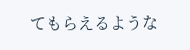てもらえるような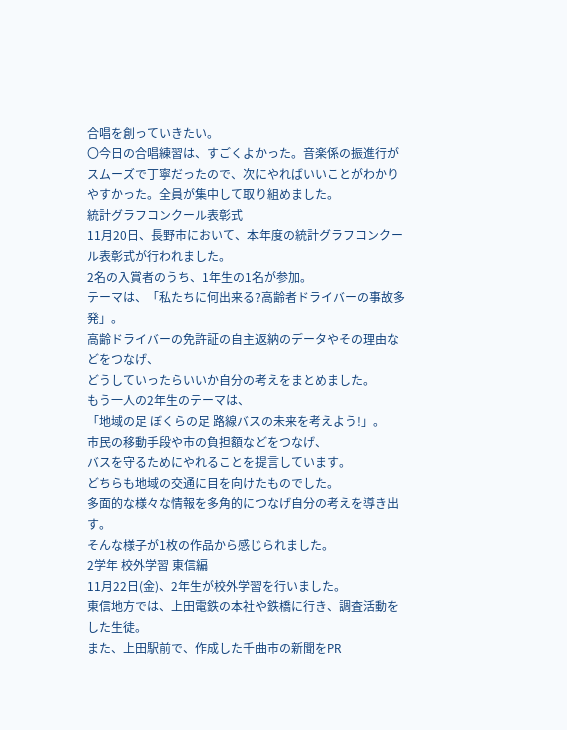合唱を創っていきたい。
〇今日の合唱練習は、すごくよかった。音楽係の振進行がスムーズで丁寧だったので、次にやればいいことがわかりやすかった。全員が集中して取り組めました。
統計グラフコンクール表彰式
11月20日、長野市において、本年度の統計グラフコンクール表彰式が行われました。
2名の入賞者のうち、1年生の1名が参加。
テーマは、「私たちに何出来る?高齢者ドライバーの事故多発」。
高齢ドライバーの免許証の自主返納のデータやその理由などをつなげ、
どうしていったらいいか自分の考えをまとめました。
もう一人の2年生のテーマは、
「地域の足 ぼくらの足 路線バスの未来を考えよう!」。
市民の移動手段や市の負担額などをつなげ、
バスを守るためにやれることを提言しています。
どちらも地域の交通に目を向けたものでした。
多面的な様々な情報を多角的につなげ自分の考えを導き出す。
そんな様子が1枚の作品から感じられました。
2学年 校外学習 東信編
11月22日(金)、2年生が校外学習を行いました。
東信地方では、上田電鉄の本社や鉄橋に行き、調査活動をした生徒。
また、上田駅前で、作成した千曲市の新聞をPR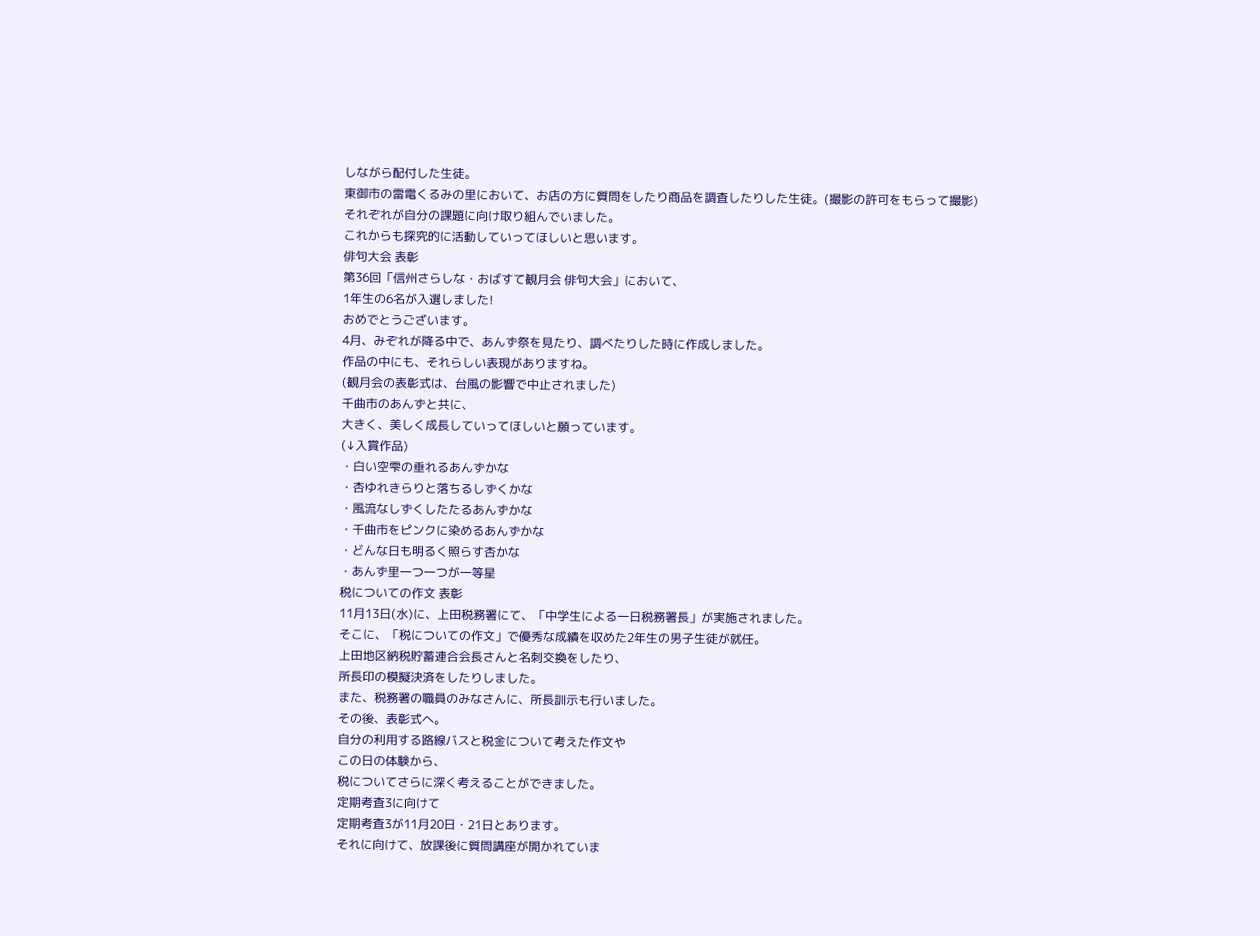しながら配付した生徒。
東御市の雷電くるみの里において、お店の方に質問をしたり商品を調査したりした生徒。(撮影の許可をもらって撮影)
それぞれが自分の課題に向け取り組んでいました。
これからも探究的に活動していってほしいと思います。
俳句大会 表彰
第36回「信州さらしな・おばすて観月会 俳句大会」において、
1年生の6名が入選しました!
おめでとうございます。
4月、みぞれが降る中で、あんず祭を見たり、調べたりした時に作成しました。
作品の中にも、それらしい表現がありますね。
(観月会の表彰式は、台風の影響で中止されました)
千曲市のあんずと共に、
大きく、美しく成長していってほしいと願っています。
(↓入賞作品)
・白い空雫の垂れるあんずかな
・杏ゆれきらりと落ちるしずくかな
・風流なしずくしたたるあんずかな
・千曲市をピンクに染めるあんずかな
・どんな日も明るく照らす杏かな
・あんず里一つ一つが一等星
税についての作文 表彰
11月13日(水)に、上田税務署にて、「中学生による一日税務署長」が実施されました。
そこに、「税についての作文」で優秀な成績を収めた2年生の男子生徒が就任。
上田地区納税貯蓄連合会長さんと名刺交換をしたり、
所長印の模擬決済をしたりしました。
また、税務署の職員のみなさんに、所長訓示も行いました。
その後、表彰式へ。
自分の利用する路線バスと税金について考えた作文や
この日の体験から、
税についてさらに深く考えることができました。
定期考査3に向けて
定期考査3が11月20日・21日とあります。
それに向けて、放課後に質問講座が開かれていま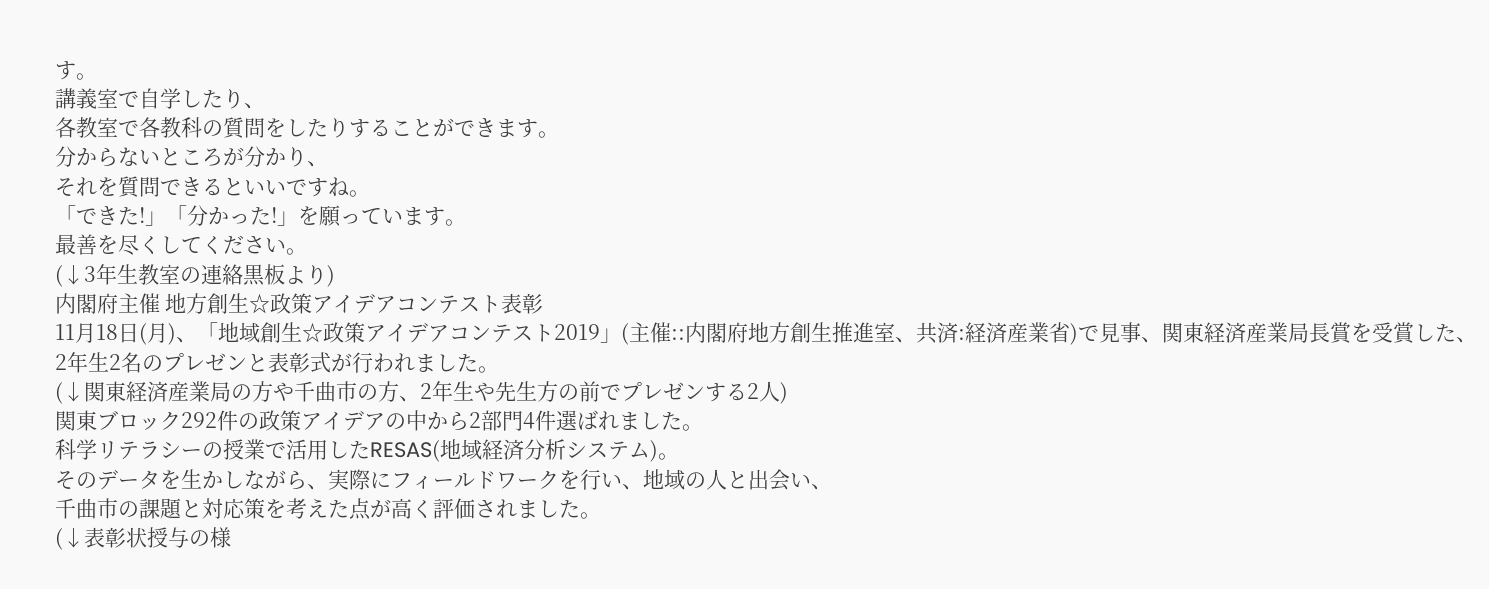す。
講義室で自学したり、
各教室で各教科の質問をしたりすることができます。
分からないところが分かり、
それを質問できるといいですね。
「できた!」「分かった!」を願っています。
最善を尽くしてください。
(↓3年生教室の連絡黒板より)
内閣府主催 地方創生☆政策アイデアコンテスト表彰
11月18日(月)、「地域創生☆政策アイデアコンテスト2019」(主催::内閣府地方創生推進室、共済:経済産業省)で見事、関東経済産業局長賞を受賞した、2年生2名のプレゼンと表彰式が行われました。
(↓関東経済産業局の方や千曲市の方、2年生や先生方の前でプレゼンする2人)
関東ブロック292件の政策アイデアの中から2部門4件選ばれました。
科学リテラシーの授業で活用したRESAS(地域経済分析システム)。
そのデータを生かしながら、実際にフィールドワークを行い、地域の人と出会い、
千曲市の課題と対応策を考えた点が高く評価されました。
(↓表彰状授与の様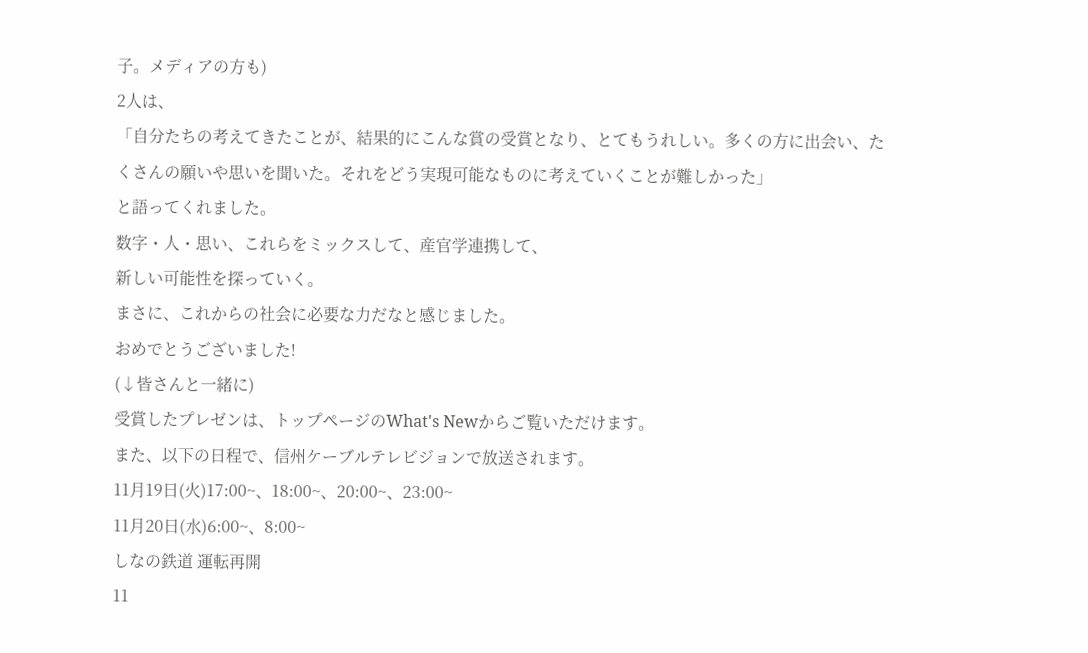子。メディアの方も)
2人は、
「自分たちの考えてきたことが、結果的にこんな賞の受賞となり、とてもうれしい。多くの方に出会い、たくさんの願いや思いを聞いた。それをどう実現可能なものに考えていくことが難しかった」
と語ってくれました。
数字・人・思い、これらをミックスして、産官学連携して、
新しい可能性を探っていく。
まさに、これからの社会に必要な力だなと感じました。
おめでとうございました!
(↓皆さんと一緒に)
受賞したプレゼンは、トップページのWhat's Newからご覧いただけます。
また、以下の日程で、信州ケーブルテレビジョンで放送されます。
11月19日(火)17:00~、18:00~、20:00~、23:00~
11月20日(水)6:00~、8:00~
しなの鉄道 運転再開
11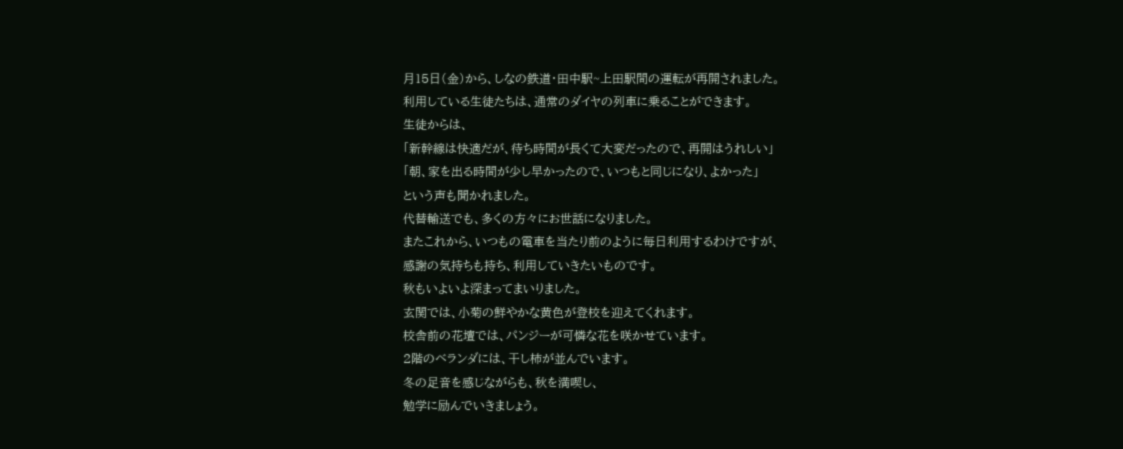月15日(金)から、しなの鉄道・田中駅~上田駅間の運転が再開されました。
利用している生徒たちは、通常のダイヤの列車に乗ることができます。
生徒からは、
「新幹線は快適だが、待ち時間が長くて大変だったので、再開はうれしい」
「朝、家を出る時間が少し早かったので、いつもと同じになり、よかった」
という声も聞かれました。
代替輸送でも、多くの方々にお世話になりました。
またこれから、いつもの電車を当たり前のように毎日利用するわけですが、
感謝の気持ちも持ち、利用していきたいものです。
秋もいよいよ深まってまいりました。
玄関では、小菊の鮮やかな黄色が登校を迎えてくれます。
校舎前の花壇では、パンジーが可憐な花を咲かせています。
2階のベランダには、干し柿が並んでいます。
冬の足音を感じながらも、秋を満喫し、
勉学に励んでいきましょう。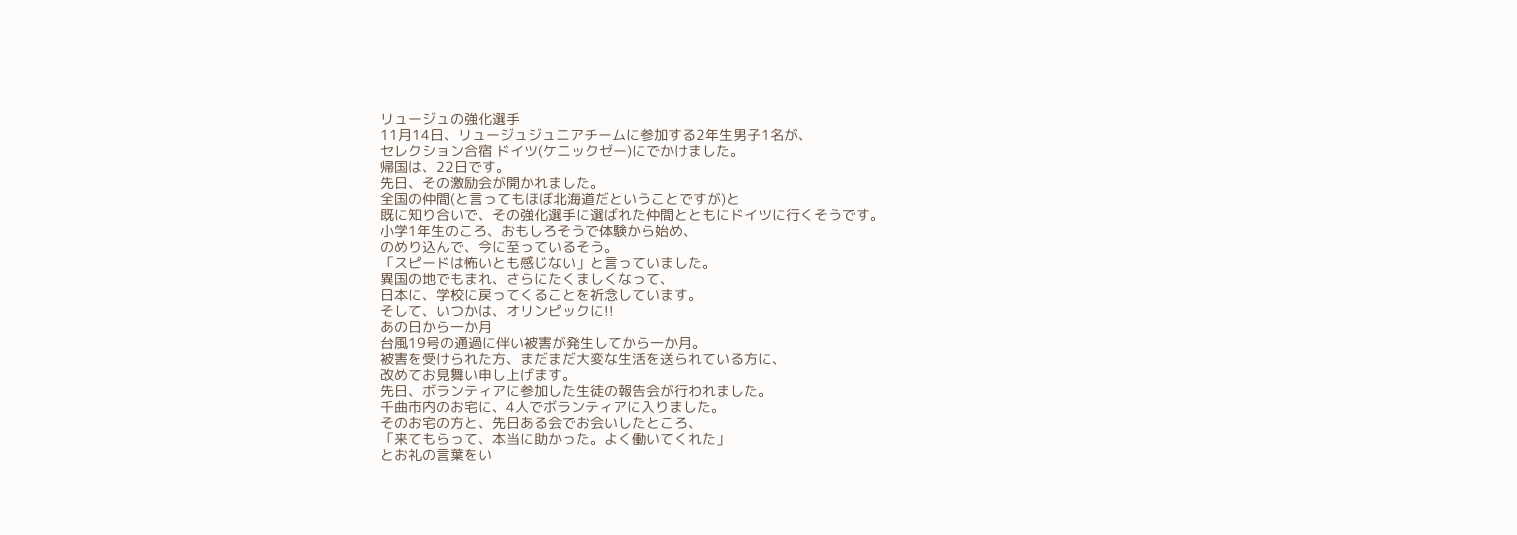リュージュの強化選手
11月14日、リュージュジュニアチームに参加する2年生男子1名が、
セレクション合宿 ドイツ(ケニックゼー)にでかけました。
帰国は、22日です。
先日、その激励会が開かれました。
全国の仲間(と言ってもほぼ北海道だということですが)と
既に知り合いで、その強化選手に選ばれた仲間とともにドイツに行くそうです。
小学1年生のころ、おもしろそうで体験から始め、
のめり込んで、今に至っているそう。
「スピードは怖いとも感じない」と言っていました。
異国の地でもまれ、さらにたくましくなって、
日本に、学校に戻ってくることを祈念しています。
そして、いつかは、オリンピックに!!
あの日から一か月
台風19号の通過に伴い被害が発生してから一か月。
被害を受けられた方、まだまだ大変な生活を送られている方に、
改めてお見舞い申し上げます。
先日、ボランティアに参加した生徒の報告会が行われました。
千曲市内のお宅に、4人でボランティアに入りました。
そのお宅の方と、先日ある会でお会いしたところ、
「来てもらって、本当に助かった。よく働いてくれた」
とお礼の言葉をい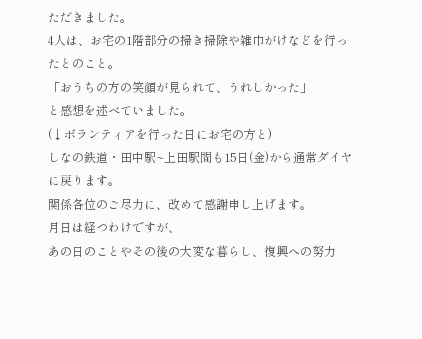ただきました。
4人は、お宅の1階部分の掃き掃除や雑巾がけなどを行ったとのこと。
「おうちの方の笑顔が見られて、うれしかった」
と感想を述べていました。
(↓ボランティアを行った日にお宅の方と)
しなの鉄道・田中駅~上田駅間も15日(金)から通常ダイヤに戻ります。
関係各位のご尽力に、改めて感謝申し上げます。
月日は経つわけですが、
あの日のことやその後の大変な暮らし、復興への努力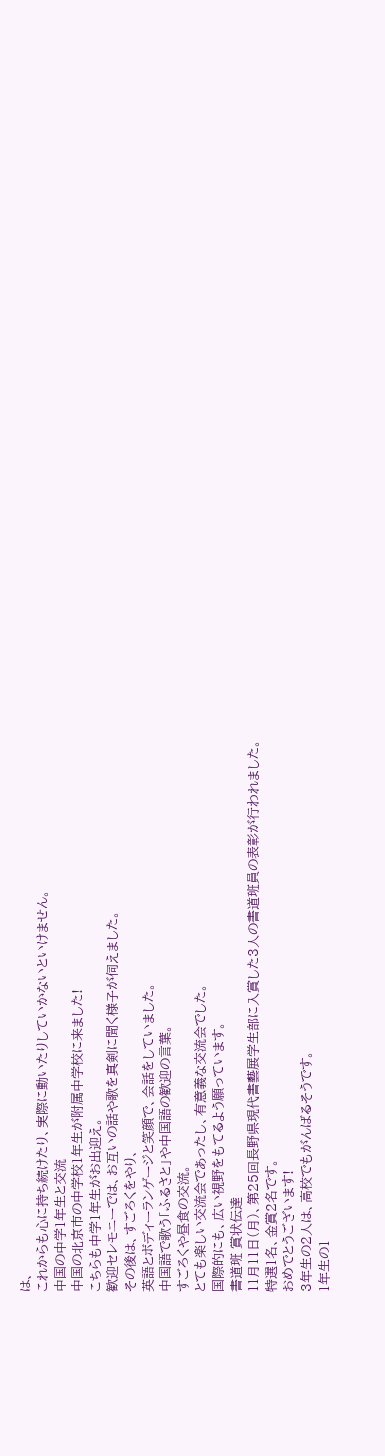は、
これからも心に持ち続けたり、実際に動いたりしていかないといけません。
中国の中学1年生と交流
中国の北京市の中学校1年生が附属中学校に来ました!
こちらも中学1年生がお出迎え。
歓迎セレモニーでは、お互いの話や歌を真剣に聞く様子が伺えました。
その後は、すごろくをやり、
英語とボディーランゲージと笑顔で、会話をしていました。
中国語で歌う「ふるさと」や中国語の歓迎の言葉。
すごろくや昼食の交流。
とても楽しい交流会であったし、有意義な交流会でした。
国際的にも、広い視野をもてるよう願っています。
書道班 賞状伝達
11月11日(月)、第25回長野県現代書藝展学生部に入賞した3人の書道班員の表彰が行われました。
特選1名、金賞2名です。
おめでとうございます!
3年生の2人は、高校でもがんばるそうです。
1年生の1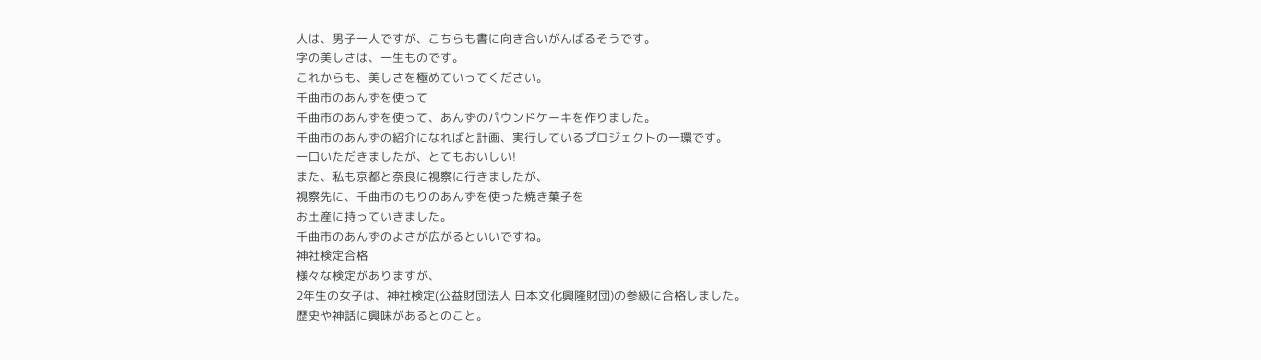人は、男子一人ですが、こちらも書に向き合いがんばるそうです。
字の美しさは、一生ものです。
これからも、美しさを極めていってください。
千曲市のあんずを使って
千曲市のあんずを使って、あんずのパウンドケーキを作りました。
千曲市のあんずの紹介になればと計画、実行しているプロジェクトの一環です。
一口いただきましたが、とてもおいしい!
また、私も京都と奈良に視察に行きましたが、
視察先に、千曲市のもりのあんずを使った焼き菓子を
お土産に持っていきました。
千曲市のあんずのよさが広がるといいですね。
神社検定合格
様々な検定がありますが、
2年生の女子は、神社検定(公益財団法人 日本文化興隆財団)の参級に合格しました。
歴史や神話に興味があるとのこと。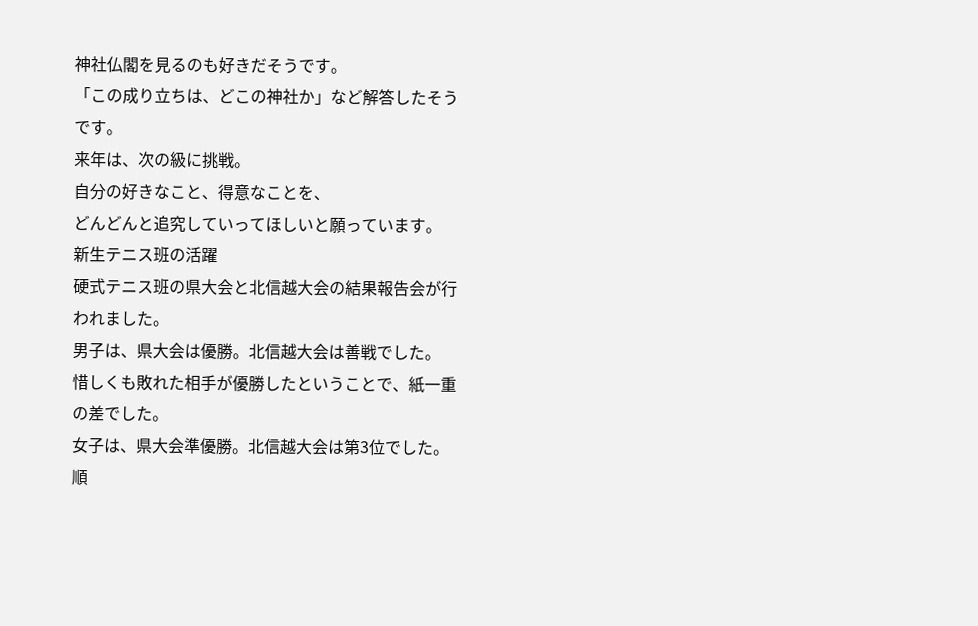神社仏閣を見るのも好きだそうです。
「この成り立ちは、どこの神社か」など解答したそうです。
来年は、次の級に挑戦。
自分の好きなこと、得意なことを、
どんどんと追究していってほしいと願っています。
新生テニス班の活躍
硬式テニス班の県大会と北信越大会の結果報告会が行われました。
男子は、県大会は優勝。北信越大会は善戦でした。
惜しくも敗れた相手が優勝したということで、紙一重の差でした。
女子は、県大会準優勝。北信越大会は第3位でした。
順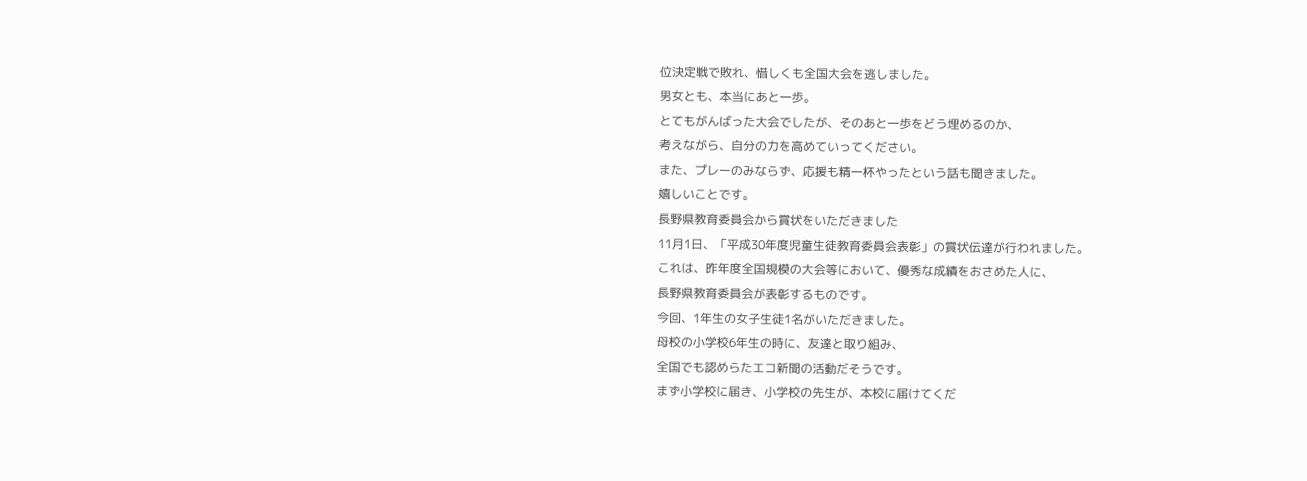位決定戦で敗れ、惜しくも全国大会を逃しました。
男女とも、本当にあと一歩。
とてもがんばった大会でしたが、そのあと一歩をどう埋めるのか、
考えながら、自分の力を高めていってください。
また、プレーのみならず、応援も精一杯やったという話も聞きました。
嬉しいことです。
長野県教育委員会から賞状をいただきました
11月1日、「平成30年度児童生徒教育委員会表彰」の賞状伝達が行われました。
これは、昨年度全国規模の大会等において、優秀な成績をおさめた人に、
長野県教育委員会が表彰するものです。
今回、1年生の女子生徒1名がいただきました。
母校の小学校6年生の時に、友達と取り組み、
全国でも認めらたエコ新聞の活動だそうです。
まず小学校に届き、小学校の先生が、本校に届けてくだ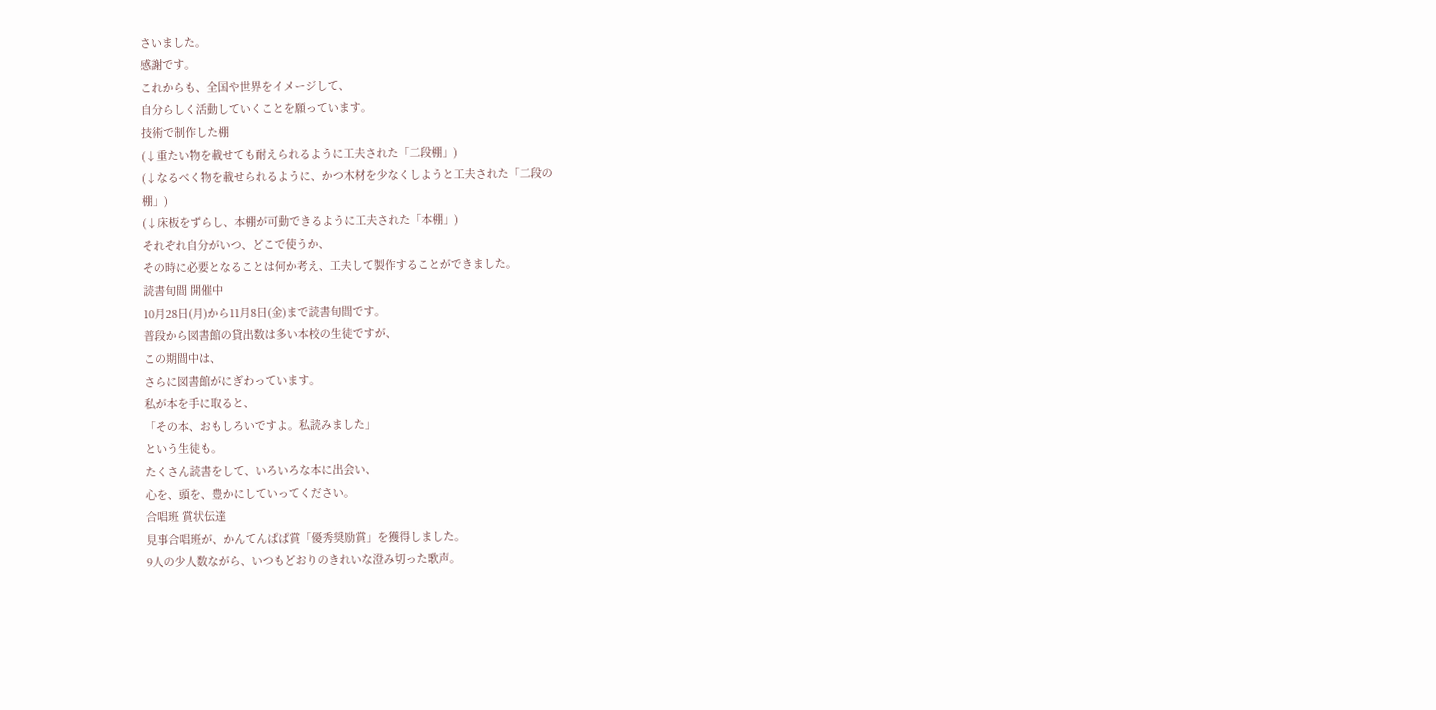さいました。
感謝です。
これからも、全国や世界をイメージして、
自分らしく活動していくことを願っています。
技術で制作した棚
(↓重たい物を載せても耐えられるように工夫された「二段棚」)
(↓なるべく物を載せられるように、かつ木材を少なくしようと工夫された「二段の
棚」)
(↓床板をずらし、本棚が可動できるように工夫された「本棚」)
それぞれ自分がいつ、どこで使うか、
その時に必要となることは何か考え、工夫して製作することができました。
読書旬間 開催中
10月28日(月)から11月8日(金)まで読書旬間です。
普段から図書館の貸出数は多い本校の生徒ですが、
この期間中は、
さらに図書館がにぎわっています。
私が本を手に取ると、
「その本、おもしろいですよ。私読みました」
という生徒も。
たくさん読書をして、いろいろな本に出会い、
心を、頭を、豊かにしていってください。
合唱班 賞状伝達
見事合唱班が、かんてんぱぱ賞「優秀奨励賞」を獲得しました。
9人の少人数ながら、いつもどおりのきれいな澄み切った歌声。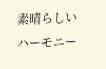素晴らしいハーモニー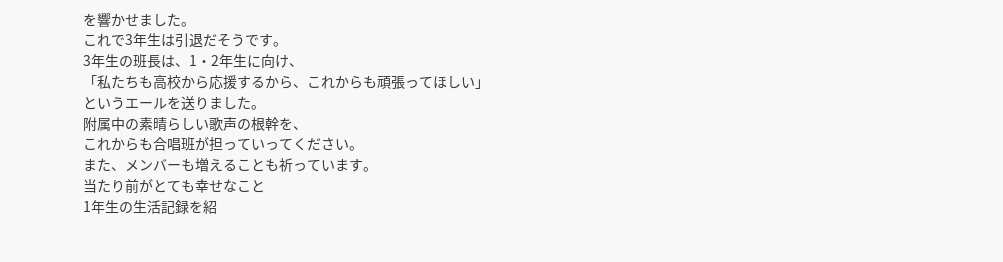を響かせました。
これで3年生は引退だそうです。
3年生の班長は、1・2年生に向け、
「私たちも高校から応援するから、これからも頑張ってほしい」
というエールを送りました。
附属中の素晴らしい歌声の根幹を、
これからも合唱班が担っていってください。
また、メンバーも増えることも祈っています。
当たり前がとても幸せなこと
1年生の生活記録を紹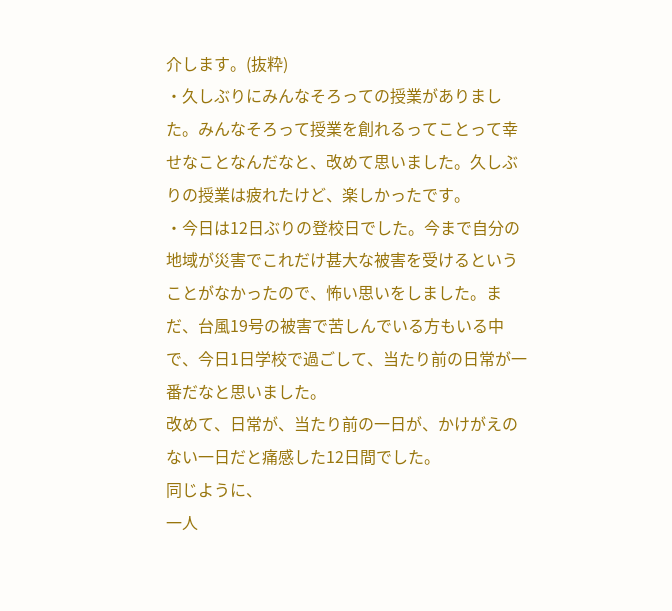介します。(抜粋)
・久しぶりにみんなそろっての授業がありました。みんなそろって授業を創れるってことって幸せなことなんだなと、改めて思いました。久しぶりの授業は疲れたけど、楽しかったです。
・今日は12日ぶりの登校日でした。今まで自分の地域が災害でこれだけ甚大な被害を受けるということがなかったので、怖い思いをしました。まだ、台風19号の被害で苦しんでいる方もいる中で、今日1日学校で過ごして、当たり前の日常が一番だなと思いました。
改めて、日常が、当たり前の一日が、かけがえのない一日だと痛感した12日間でした。
同じように、
一人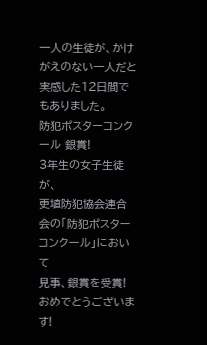一人の生徒が、かけがえのない一人だと実感した12日間でもありました。
防犯ポスターコンクール 銀賞!
3年生の女子生徒が、
更埴防犯協会連合会の「防犯ポスターコンクール」において
見事、銀賞を受賞!
おめでとうございます!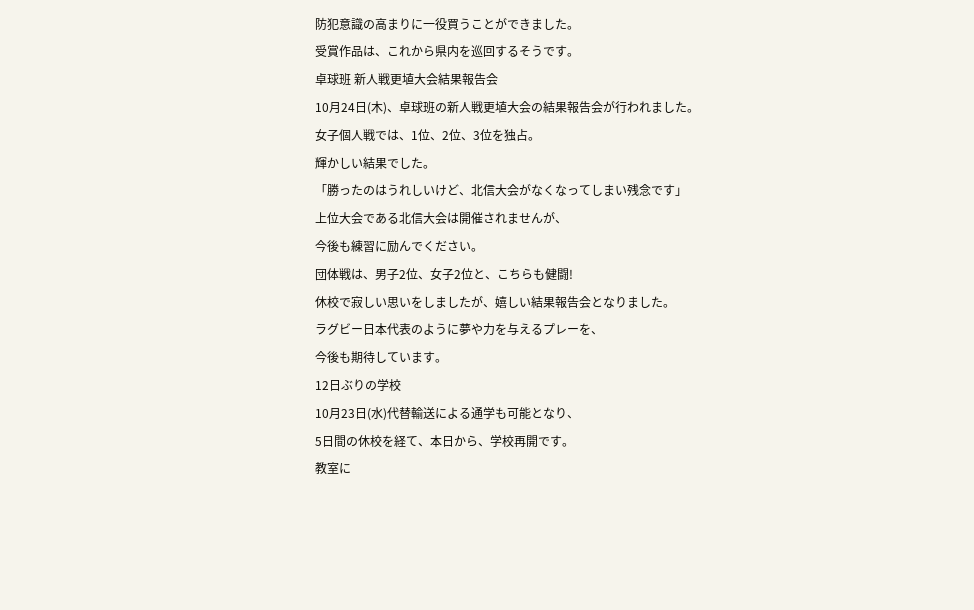防犯意識の高まりに一役買うことができました。
受賞作品は、これから県内を巡回するそうです。
卓球班 新人戦更埴大会結果報告会
10月24日(木)、卓球班の新人戦更埴大会の結果報告会が行われました。
女子個人戦では、1位、2位、3位を独占。
輝かしい結果でした。
「勝ったのはうれしいけど、北信大会がなくなってしまい残念です」
上位大会である北信大会は開催されませんが、
今後も練習に励んでください。
団体戦は、男子2位、女子2位と、こちらも健闘!
休校で寂しい思いをしましたが、嬉しい結果報告会となりました。
ラグビー日本代表のように夢や力を与えるプレーを、
今後も期待しています。
12日ぶりの学校
10月23日(水)代替輸送による通学も可能となり、
5日間の休校を経て、本日から、学校再開です。
教室に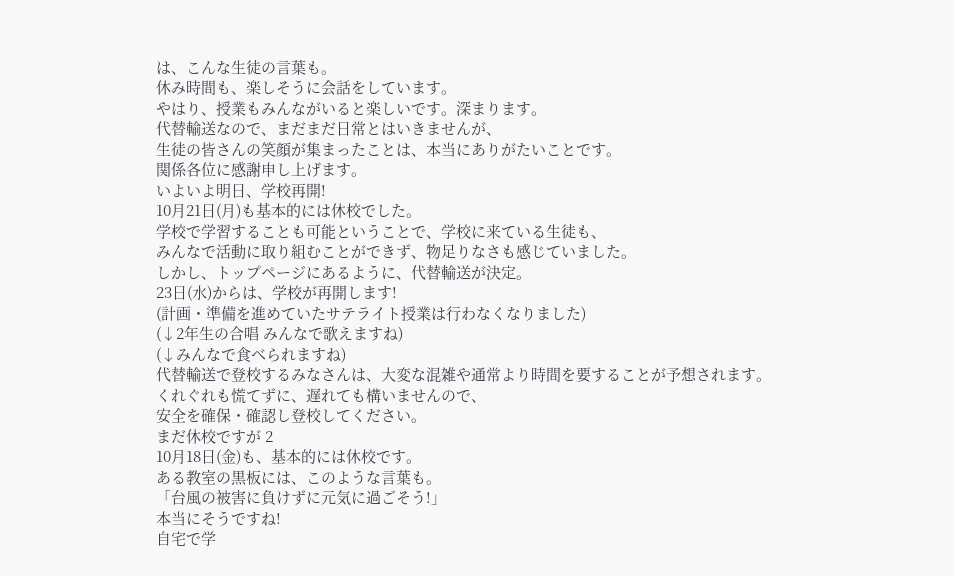は、こんな生徒の言葉も。
休み時間も、楽しそうに会話をしています。
やはり、授業もみんながいると楽しいです。深まります。
代替輸送なので、まだまだ日常とはいきませんが、
生徒の皆さんの笑顔が集まったことは、本当にありがたいことです。
関係各位に感謝申し上げます。
いよいよ明日、学校再開!
10月21日(月)も基本的には休校でした。
学校で学習することも可能ということで、学校に来ている生徒も、
みんなで活動に取り組むことができず、物足りなさも感じていました。
しかし、トップページにあるように、代替輸送が決定。
23日(水)からは、学校が再開します!
(計画・準備を進めていたサテライト授業は行わなくなりました)
(↓2年生の合唱 みんなで歌えますね)
(↓みんなで食べられますね)
代替輸送で登校するみなさんは、大変な混雑や通常より時間を要することが予想されます。
くれぐれも慌てずに、遅れても構いませんので、
安全を確保・確認し登校してください。
まだ休校ですが 2
10月18日(金)も、基本的には休校です。
ある教室の黒板には、このような言葉も。
「台風の被害に負けずに元気に過ごそう!」
本当にそうですね!
自宅で学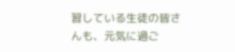習している生徒の皆さんも、元気に過ご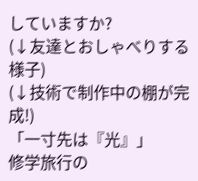していますか?
(↓友達とおしゃべりする様子)
(↓技術で制作中の棚が完成!)
「一寸先は『光』」
修学旅行の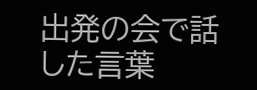出発の会で話した言葉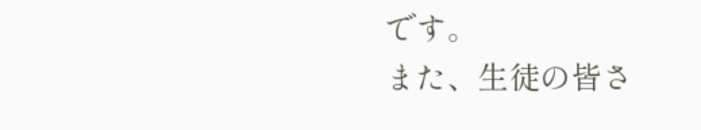です。
また、生徒の皆さ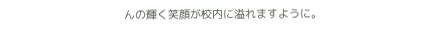んの輝く笑顔が校内に溢れますように。